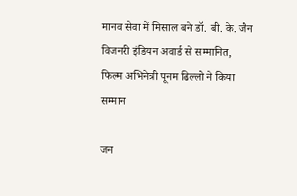मानव सेवा में मिसाल बने डॉ. बी. के. जैन
विजनरी इंडियन अवार्ड से सम्मानित, फिल्म अभिनेत्री पूनम ढिल्लो ने किया सम्मान

जन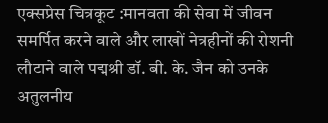एक्सप्रेस चित्रकूट :मानवता की सेवा में जीवन समर्पित करने वाले और लाखों नेत्रहीनों की रोशनी लौटाने वाले पद्मश्री डॉ. बी. के. जैन को उनके अतुलनीय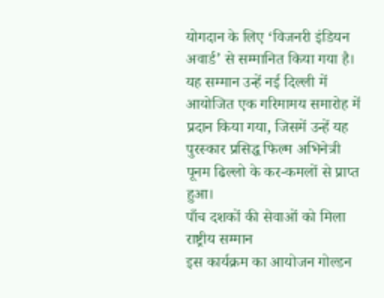योगदान के लिए ‘विजनरी इंडियन अवार्ड’ से सम्मानित किया गया है। यह सम्मान उन्हें नई दिल्ली में आयोजित एक गरिमामय समारोह में प्रदान किया गया, जिसमें उन्हें यह पुरस्कार प्रसिद्ध फिल्म अभिनेत्री पूनम ढिल्लो के कर-कमलों से प्राप्त हुआ।
पाँच दशकों की सेवाओं को मिला राष्ट्रीय सम्मान
इस कार्यक्रम का आयोजन गोल्डन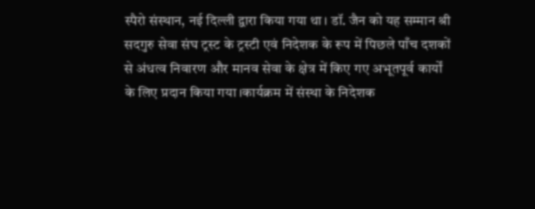स्पैरो संस्थान, नई दिल्ली द्वारा किया गया था। डॉ. जैन को यह सम्मान श्री सदगुरु सेवा संघ ट्रस्ट के ट्रस्टी एवं निदेशक के रूप में पिछले पाँच दशकों से अंधत्व निवारण और मानव सेवा के क्षेत्र में किए गए अभूतपूर्व कार्यों के लिए प्रदान किया गया।कार्यक्रम में संस्था के निदेशक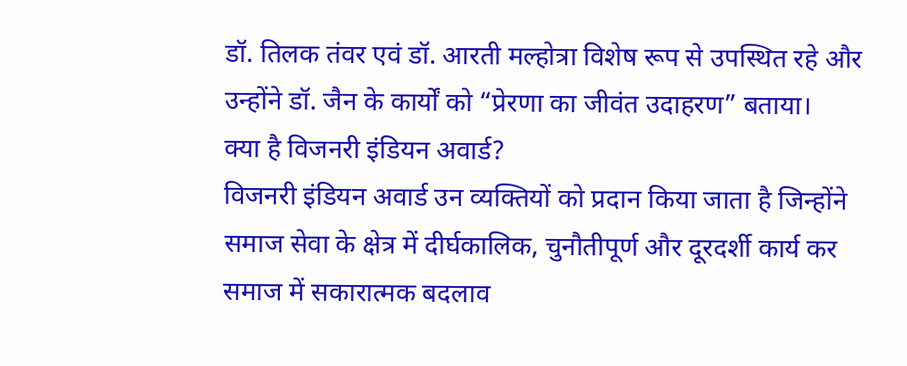डॉ. तिलक तंवर एवं डॉ. आरती मल्होत्रा विशेष रूप से उपस्थित रहे और उन्होंने डॉ. जैन के कार्यों को “प्रेरणा का जीवंत उदाहरण” बताया।
क्या है विजनरी इंडियन अवार्ड?
विजनरी इंडियन अवार्ड उन व्यक्तियों को प्रदान किया जाता है जिन्होंने समाज सेवा के क्षेत्र में दीर्घकालिक, चुनौतीपूर्ण और दूरदर्शी कार्य कर समाज में सकारात्मक बदलाव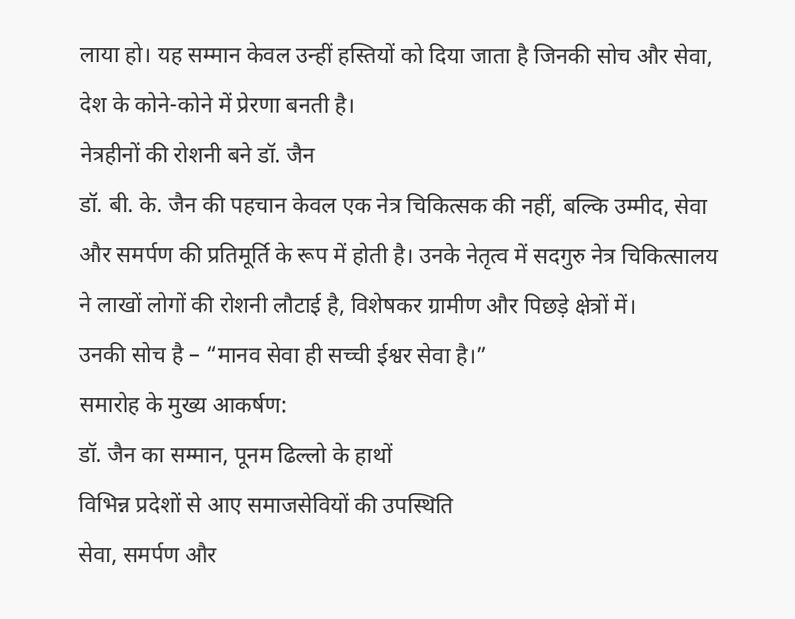लाया हो। यह सम्मान केवल उन्हीं हस्तियों को दिया जाता है जिनकी सोच और सेवा, देश के कोने-कोने में प्रेरणा बनती है।
नेत्रहीनों की रोशनी बने डॉ. जैन
डॉ. बी. के. जैन की पहचान केवल एक नेत्र चिकित्सक की नहीं, बल्कि उम्मीद, सेवा और समर्पण की प्रतिमूर्ति के रूप में होती है। उनके नेतृत्व में सदगुरु नेत्र चिकित्सालय ने लाखों लोगों की रोशनी लौटाई है, विशेषकर ग्रामीण और पिछड़े क्षेत्रों में।
उनकी सोच है – “मानव सेवा ही सच्ची ईश्वर सेवा है।”
समारोह के मुख्य आकर्षण:
डॉ. जैन का सम्मान, पूनम ढिल्लो के हाथों
विभिन्न प्रदेशों से आए समाजसेवियों की उपस्थिति
सेवा, समर्पण और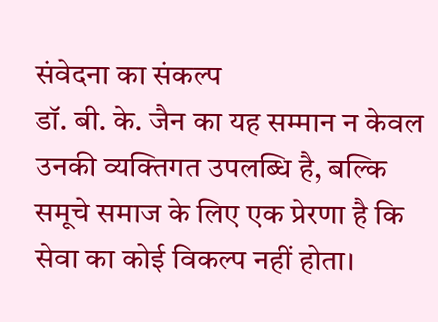संवेदना का संकल्प
डॉ. बी. के. जैन का यह सम्मान न केवल उनकी व्यक्तिगत उपलब्धि है, बल्कि समूचे समाज के लिए एक प्रेरणा है कि सेवा का कोई विकल्प नहीं होता।